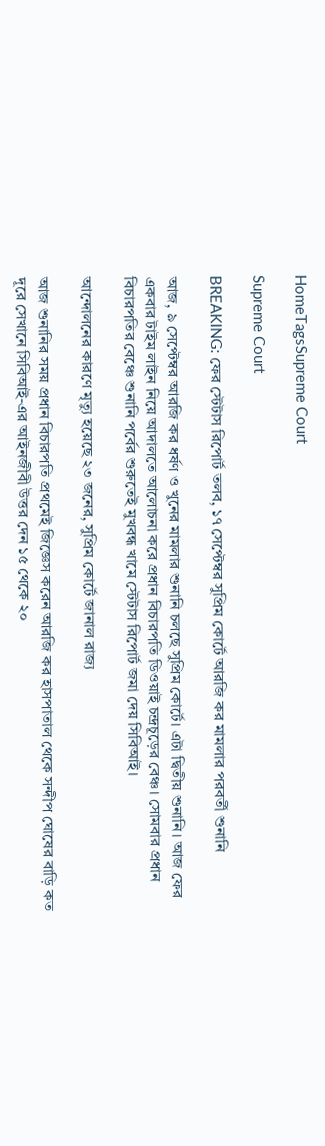HomeTagsSupreme Court

Supreme Court

BREAKING: ফের স্টেটাস রিপোর্ট তলব, ১৭ সেপ্টেম্বর সুপ্রিম কোর্টে আরজি কর মামলার পরবর্তী শুনানি

আজ, ৯ সেপ্টেম্বর আরজি কর ধর্ষণ ও খুনের মামলার শুনানি চলছে সুপ্রিম কোর্টে। এটা দ্বিতীয় শুনানি। আজ ফের একবার টাইম লাইন নিয়ে আদালতে আলোচনা করে প্রধান বিচারপতি ডিওয়াই চন্দ্রচূড়ের বেঞ্চ। সোমবার প্রধান বিচারপতির বেঞ্চে শুনানি পর্বের শুরুতেই মুখবন্ধ খামে স্টেটাস রিপোর্ট জমা দেয় সিবিআই।

আন্দোলনের কারণে মৃত্যু হয়েছে ২৩ জনের, সুপ্রিম কোর্টে জানাল রাজ্য

আজ শুনানির সময় প্রধান বিচারপতি প্রথমেই জিজ্ঞেস করেন আরজি কর হাসপাতাল থেকে সন্দীপ ঘোষের বাড়ি কত দূরে সেখানে সিবিআই-এর আইনজীবী উত্তর দেন ১৫ থেকে ২০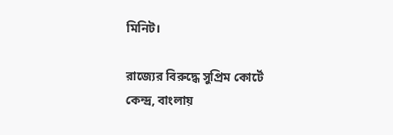মিনিট।

রাজ্যের বিরুদ্ধে সুপ্রিম কোর্টে কেন্দ্র, বাংলায়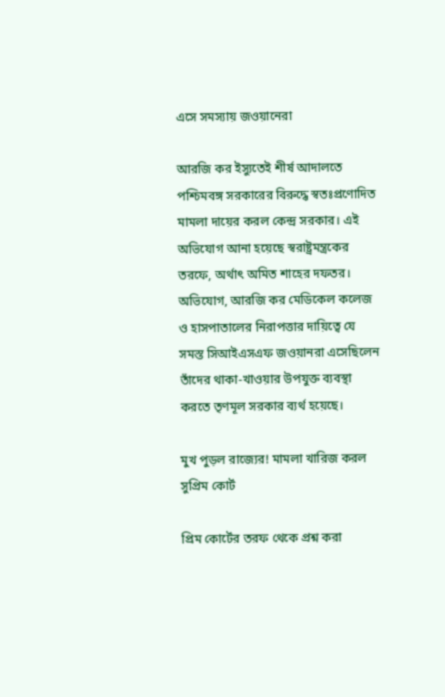এসে সমস্যায় জওয়ানেরা

আরজি কর ইস্যুতেই শীর্ষ আদালতে পশ্চিমবঙ্গ সরকারের বিরুদ্ধে স্বতঃপ্রণোদিত মামলা দায়ের করল কেন্দ্র সরকার। এই অভিযোগ আনা হয়েছে স্বরাষ্ট্রমন্ত্রকের তরফে, অর্থাৎ অমিত শাহের দফতর। অভিযোগ, আরজি কর মেডিকেল কলেজ ও হাসপাতালের নিরাপত্তার দায়িত্বে যে সমস্ত সিআইএসএফ জওয়ানরা এসেছিলেন তাঁদের থাকা-খাওয়ার উপযুক্ত ব্যবস্থা করতে তৃণমূল সরকার ব্যর্থ হয়েছে।

মুখ পুড়ল রাজ্যের! মামলা খারিজ করল সুপ্রিম কোর্ট

প্রিম কোর্টের তরফ থেকে প্রশ্ন করা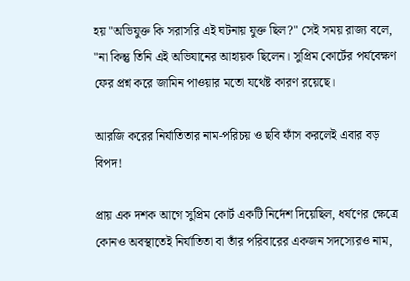হয় "অভিযুক্ত কি সরাসরি এই ঘটনায় যুক্ত ছিল?" সেই সময় রাজ্য বলে, "না কিন্তু তিনি এই অভিযানের আহায়ক ছিলেন। সুপ্রিম কোর্টের পর্যবেক্ষণ ফের প্রশ্ন করে জামিন পাওয়ার মতো যথেষ্ট কারণ রয়েছে।

আরজি করের নির্যাতিতার নাম-পরিচয় ও ছবি ফাঁস করলেই এবার বড় বিপদ!

প্রায় এক দশক আগে সুপ্রিম কোর্ট একটি নির্দেশ দিয়েছিল, ধর্ষণের ক্ষেত্রে কোনও অবস্থাতেই নির্যাতিতা বা তাঁর পরিবারের একজন সদস্যেরও নাম,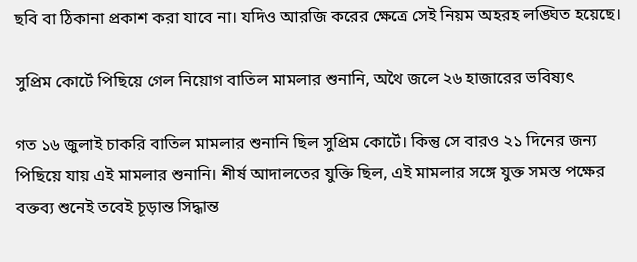ছবি বা ঠিকানা প্রকাশ করা যাবে না। যদিও আরজি করের ক্ষেত্রে সেই নিয়ম অহরহ লঙ্ঘিত হয়েছে।

সুপ্রিম কোর্টে পিছিয়ে গেল নিয়োগ বাতিল মামলার শুনানি, অথৈ জলে ২৬ হাজারের ভবিষ্যৎ

গত ১৬ জুলাই চাকরি বাতিল মামলার শুনানি ছিল সুপ্রিম কোর্টে। কিন্তু সে বারও ২১ দিনের জন্য পিছিয়ে যায় এই মামলার শুনানি। শীর্ষ আদালতের যুক্তি ছিল, এই মামলার সঙ্গে যুক্ত সমস্ত পক্ষের বক্তব্য শুনেই তবেই চূড়ান্ত সিদ্ধান্ত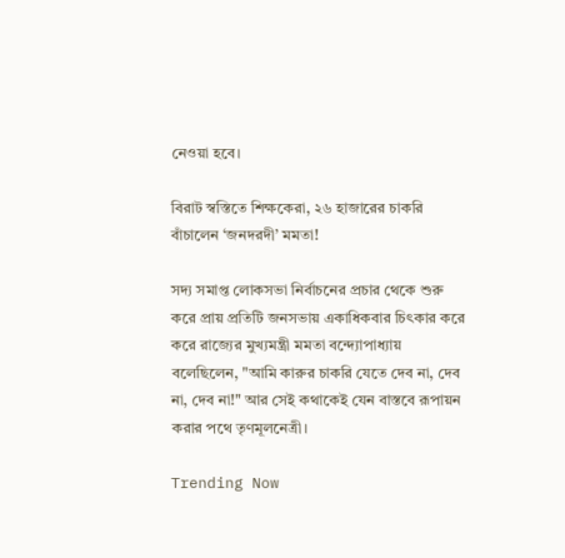নেওয়া হবে।

বিরাট স্বস্তিতে শিক্ষকেরা, ২৬ হাজারের চাকরি বাঁচালেন ‘জনদরদী’ মমতা!

সদ্য সমাপ্ত লোকসভা নির্বাচনের প্রচার থেকে শুরু করে প্রায় প্রতিটি জনসভায় একাধিকবার চিৎকার করে করে রাজ্যের মুখ্যমন্ত্রী মমতা বন্দ্যোপাধ্যায় বলেছিলেন, "আমি কারুর চাকরি যেতে দেব না, দেব না, দেব না!" আর সেই কথাকেই যেন বাস্তবে রূপায়ন করার পথে তৃণমূলনেত্রী।

Trending Now